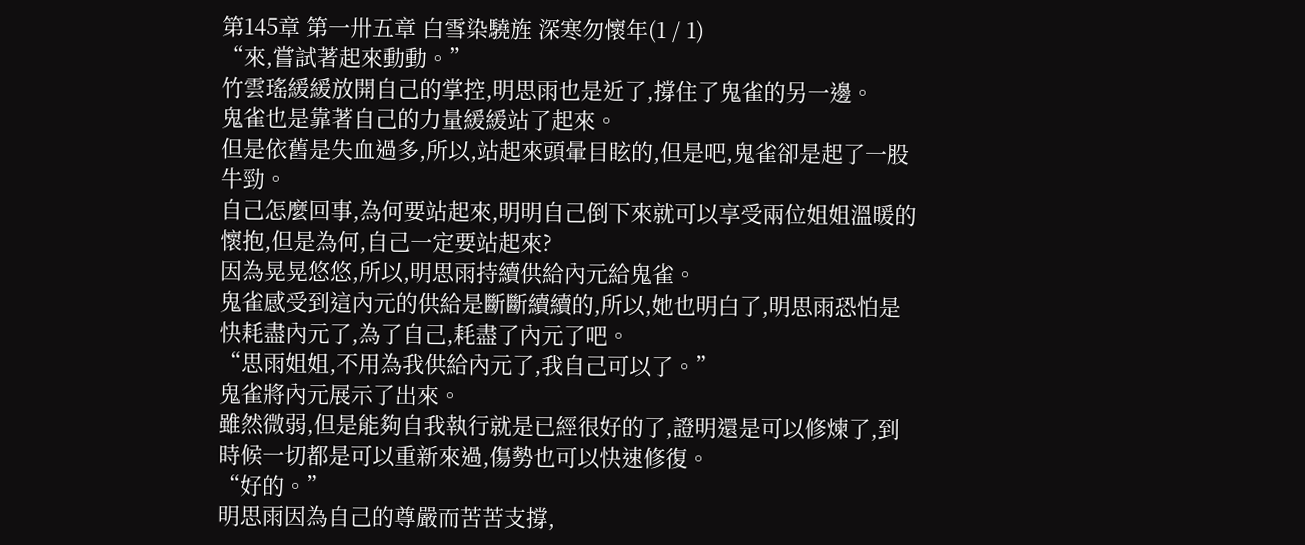第145章 第一卅五章 白雪染驍旌 深寒勿懷年(1 / 1)
“來,嘗試著起來動動。”
竹雲瑤緩緩放開自己的掌控,明思雨也是近了,撐住了鬼雀的另一邊。
鬼雀也是靠著自己的力量緩緩站了起來。
但是依舊是失血過多,所以,站起來頭暈目眩的,但是吧,鬼雀卻是起了一股牛勁。
自己怎麼回事,為何要站起來,明明自己倒下來就可以享受兩位姐姐溫暖的懷抱,但是為何,自己一定要站起來?
因為晃晃悠悠,所以,明思雨持續供給內元給鬼雀。
鬼雀感受到這內元的供給是斷斷續續的,所以,她也明白了,明思雨恐怕是快耗盡內元了,為了自己,耗盡了內元了吧。
“思雨姐姐,不用為我供給內元了,我自己可以了。”
鬼雀將內元展示了出來。
雖然微弱,但是能夠自我執行就是已經很好的了,證明還是可以修煉了,到時候一切都是可以重新來過,傷勢也可以快速修復。
“好的。”
明思雨因為自己的尊嚴而苦苦支撐,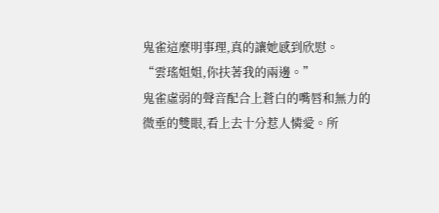鬼雀這麼明事理,真的讓她感到欣慰。
“雲瑤姐姐,你扶著我的兩邊。”
鬼雀虛弱的聲音配合上蒼白的嘴唇和無力的微垂的雙眼,看上去十分惹人憐愛。所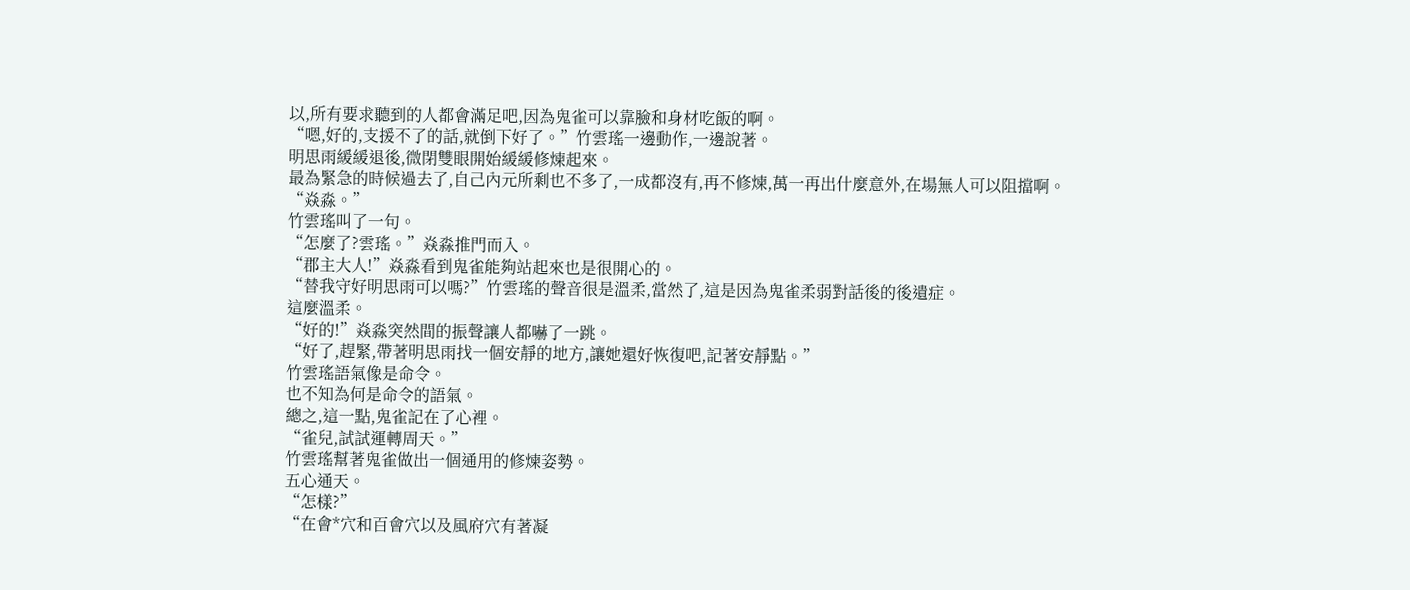以,所有要求聽到的人都會滿足吧,因為鬼雀可以靠臉和身材吃飯的啊。
“嗯,好的,支援不了的話,就倒下好了。”竹雲瑤一邊動作,一邊說著。
明思雨緩緩退後,微閉雙眼開始緩緩修煉起來。
最為緊急的時候過去了,自己內元所剩也不多了,一成都沒有,再不修煉,萬一再出什麼意外,在場無人可以阻擋啊。
“焱淼。”
竹雲瑤叫了一句。
“怎麼了?雲瑤。”焱淼推門而入。
“郡主大人!”焱淼看到鬼雀能夠站起來也是很開心的。
“替我守好明思雨可以嗎?”竹雲瑤的聲音很是溫柔,當然了,這是因為鬼雀柔弱對話後的後遺症。
這麼溫柔。
“好的!”焱淼突然間的振聲讓人都嚇了一跳。
“好了,趕緊,帶著明思雨找一個安靜的地方,讓她還好恢復吧,記著安靜點。”
竹雲瑤語氣像是命令。
也不知為何是命令的語氣。
總之,這一點,鬼雀記在了心裡。
“雀兒,試試運轉周天。”
竹雲瑤幫著鬼雀做出一個通用的修煉姿勢。
五心通天。
“怎樣?”
“在會*穴和百會穴以及風府穴有著凝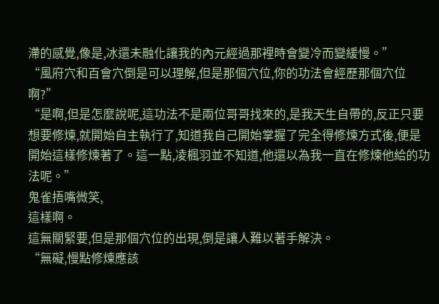滯的感覺,像是,冰還未融化讓我的內元經過那裡時會變冷而變緩慢。”
“風府穴和百會穴倒是可以理解,但是那個穴位,你的功法會經歷那個穴位啊?”
“是啊,但是怎麼說呢,這功法不是兩位哥哥找來的,是我天生自帶的,反正只要想要修煉,就開始自主執行了,知道我自己開始掌握了完全得修煉方式後,便是開始這樣修煉著了。這一點,凌楓羽並不知道,他還以為我一直在修煉他給的功法呢。”
鬼雀捂嘴微笑,
這樣啊。
這無關緊要,但是那個穴位的出現,倒是讓人難以著手解決。
“無礙,慢點修煉應該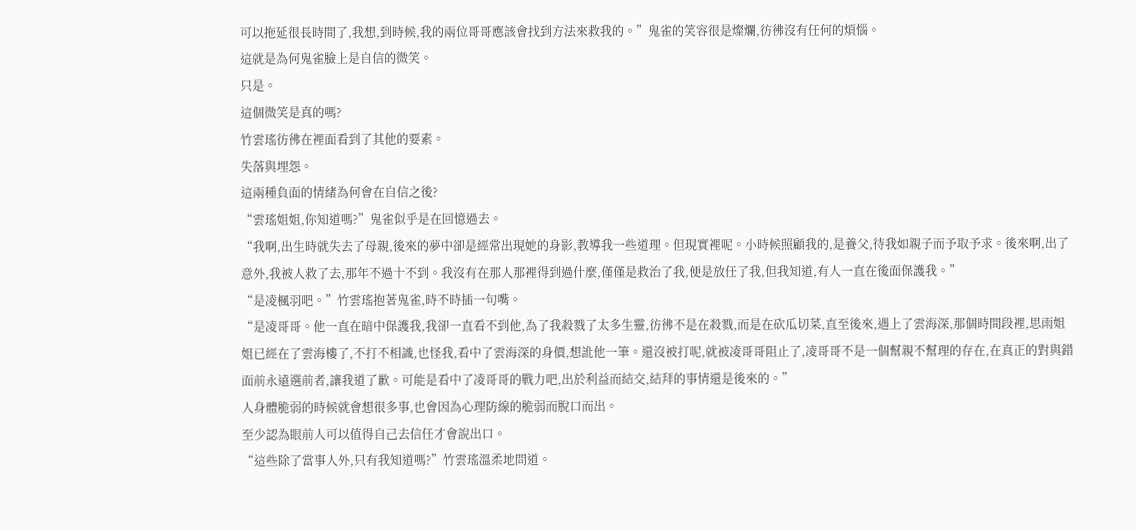可以拖延很長時間了,我想,到時候,我的兩位哥哥應該會找到方法來救我的。”鬼雀的笑容很是燦爛,彷彿沒有任何的煩惱。
這就是為何鬼雀臉上是自信的微笑。
只是。
這個微笑是真的嗎?
竹雲瑤彷彿在裡面看到了其他的要素。
失落與埋怨。
這兩種負面的情緒為何會在自信之後?
“雲瑤姐姐,你知道嗎?”鬼雀似乎是在回憶過去。
“我啊,出生時就失去了母親,後來的夢中卻是經常出現她的身影,教導我一些道理。但現實裡呢。小時候照顧我的,是養父,待我如親子而予取予求。後來啊,出了意外,我被人救了去,那年不過十不到。我沒有在那人那裡得到過什麼,僅僅是救治了我,便是放任了我,但我知道,有人一直在後面保護我。”
“是凌楓羽吧。”竹雲瑤抱著鬼雀,時不時插一句嘴。
“是凌哥哥。他一直在暗中保護我,我卻一直看不到他,為了我殺戮了太多生靈,彷彿不是在殺戮,而是在砍瓜切菜,直至後來,遇上了雲海深,那個時間段裡,思雨姐姐已經在了雲海樓了,不打不相識,也怪我,看中了雲海深的身價,想訛他一筆。還沒被打呢,就被凌哥哥阻止了,凌哥哥不是一個幫親不幫理的存在,在真正的對與錯面前永遠選前者,讓我道了歉。可能是看中了凌哥哥的戰力吧,出於利益而結交,結拜的事情還是後來的。”
人身體脆弱的時候就會想很多事,也會因為心理防線的脆弱而脫口而出。
至少認為眼前人可以值得自己去信任才會說出口。
“這些除了當事人外,只有我知道嗎?”竹雲瑤溫柔地問道。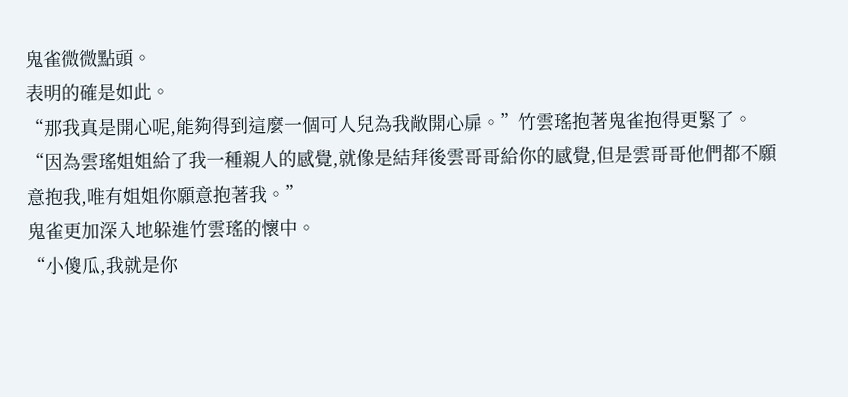鬼雀微微點頭。
表明的確是如此。
“那我真是開心呢,能夠得到這麼一個可人兒為我敞開心扉。”竹雲瑤抱著鬼雀抱得更緊了。
“因為雲瑤姐姐給了我一種親人的感覺,就像是結拜後雲哥哥給你的感覺,但是雲哥哥他們都不願意抱我,唯有姐姐你願意抱著我。”
鬼雀更加深入地躲進竹雲瑤的懷中。
“小傻瓜,我就是你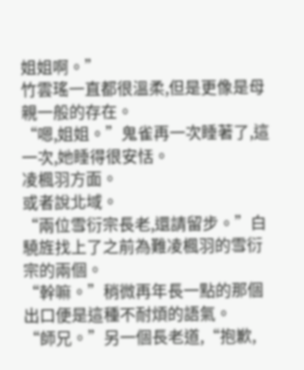姐姐啊。”
竹雲瑤一直都很溫柔,但是更像是母親一般的存在。
“嗯,姐姐。”鬼雀再一次睡著了,這一次,她睡得很安恬。
凌楓羽方面。
或者說北域。
“兩位雪衍宗長老,還請留步。”白驍旌找上了之前為難凌楓羽的雪衍宗的兩個。
“幹嘛。”稍微再年長一點的那個出口便是這種不耐煩的語氣。
“師兄。”另一個長老道,“抱歉,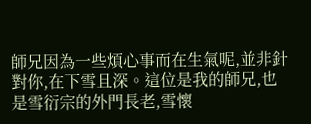師兄因為一些煩心事而在生氣呢,並非針對你,在下雪且深。這位是我的師兄,也是雪衍宗的外門長老,雪懷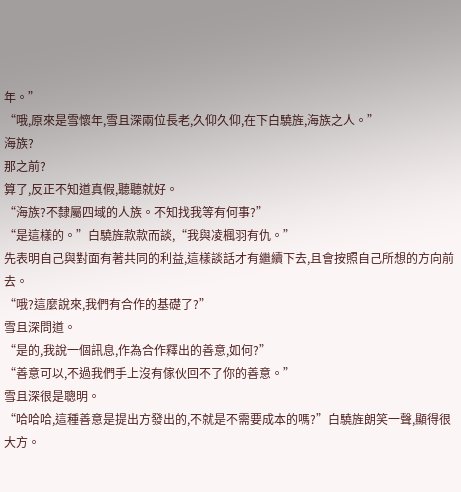年。”
“哦,原來是雪懷年,雪且深兩位長老,久仰久仰,在下白驍旌,海族之人。”
海族?
那之前?
算了,反正不知道真假,聽聽就好。
“海族?不隸屬四域的人族。不知找我等有何事?”
“是這樣的。”白驍旌款款而談,“我與凌楓羽有仇。”
先表明自己與對面有著共同的利益,這樣談話才有繼續下去,且會按照自己所想的方向前去。
“哦?這麼說來,我們有合作的基礎了?”
雪且深問道。
“是的,我說一個訊息,作為合作釋出的善意,如何?”
“善意可以,不過我們手上沒有傢伙回不了你的善意。”
雪且深很是聰明。
“哈哈哈,這種善意是提出方發出的,不就是不需要成本的嗎?”白驍旌朗笑一聲,顯得很大方。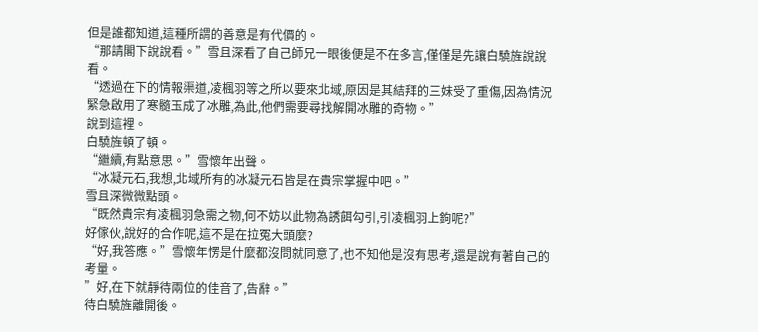但是誰都知道,這種所謂的善意是有代價的。
“那請閣下說說看。”雪且深看了自己師兄一眼後便是不在多言,僅僅是先讓白驍旌說說看。
“透過在下的情報渠道,凌楓羽等之所以要來北域,原因是其結拜的三妹受了重傷,因為情況緊急啟用了寒髓玉成了冰雕,為此,他們需要尋找解開冰雕的奇物。”
說到這裡。
白驍旌頓了頓。
“繼續,有點意思。”雪懷年出聲。
“冰凝元石,我想,北域所有的冰凝元石皆是在貴宗掌握中吧。”
雪且深微微點頭。
“既然貴宗有凌楓羽急需之物,何不妨以此物為誘餌勾引,引凌楓羽上鉤呢?”
好傢伙,說好的合作呢,這不是在拉冤大頭麼?
“好,我答應。”雪懷年愣是什麼都沒問就同意了,也不知他是沒有思考,還是說有著自己的考量。
”好,在下就靜待兩位的佳音了,告辭。”
待白驍旌離開後。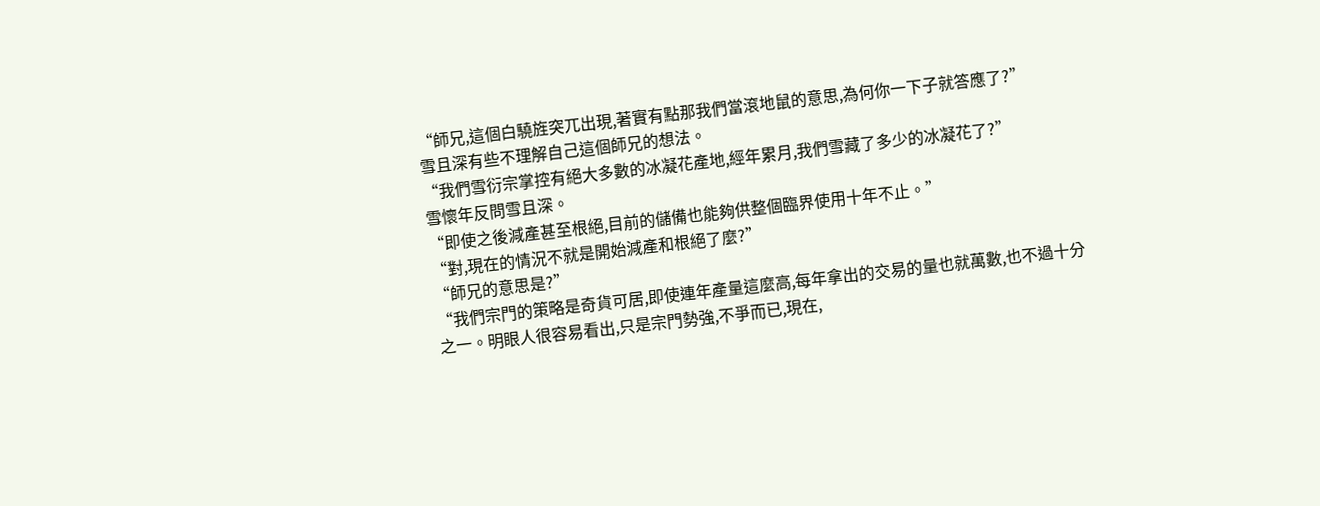“師兄,這個白驍旌突兀出現,著實有點那我們當滾地鼠的意思,為何你一下子就答應了?”
雪且深有些不理解自己這個師兄的想法。
“我們雪衍宗掌控有絕大多數的冰凝花產地,經年累月,我們雪藏了多少的冰凝花了?”
雪懷年反問雪且深。
“即使之後減產甚至根絕,目前的儲備也能夠供整個臨界使用十年不止。”
“對,現在的情況不就是開始減產和根絕了麼?”
“師兄的意思是?”
“我們宗門的策略是奇貨可居,即使連年產量這麼高,每年拿出的交易的量也就萬數,也不過十分之一。明眼人很容易看出,只是宗門勢強,不爭而已,現在,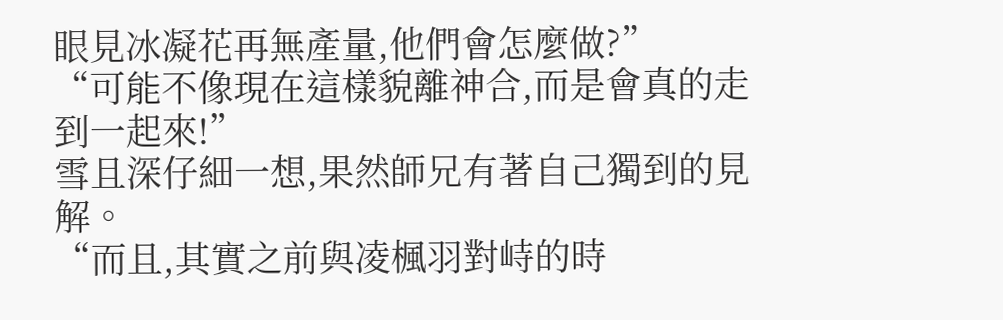眼見冰凝花再無產量,他們會怎麼做?”
“可能不像現在這樣貌離神合,而是會真的走到一起來!”
雪且深仔細一想,果然師兄有著自己獨到的見解。
“而且,其實之前與凌楓羽對峙的時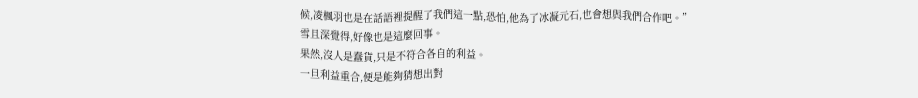候,凌楓羽也是在話語裡提醒了我們這一點,恐怕,他為了冰凝元石,也會想與我們合作吧。”
雪且深覺得,好像也是這麼回事。
果然,沒人是蠢貨,只是不符合各自的利益。
一旦利益重合,便是能夠猜想出對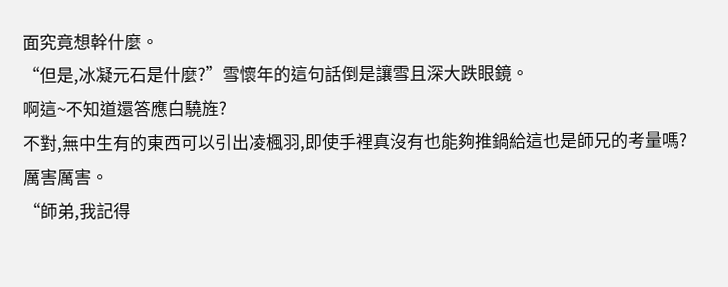面究竟想幹什麼。
“但是,冰凝元石是什麼?”雪懷年的這句話倒是讓雪且深大跌眼鏡。
啊這~不知道還答應白驍旌?
不對,無中生有的東西可以引出凌楓羽,即使手裡真沒有也能夠推鍋給這也是師兄的考量嗎?
厲害厲害。
“師弟,我記得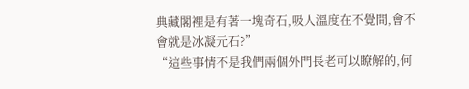典藏閣裡是有著一塊奇石,吸人溫度在不覺間,會不會就是冰凝元石?”
“這些事情不是我們兩個外門長老可以瞭解的,何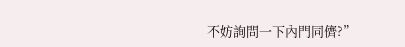不妨詢問一下內門同儕?”